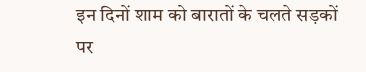इन दिनों शाम को बारातों के चलते सड़कों पर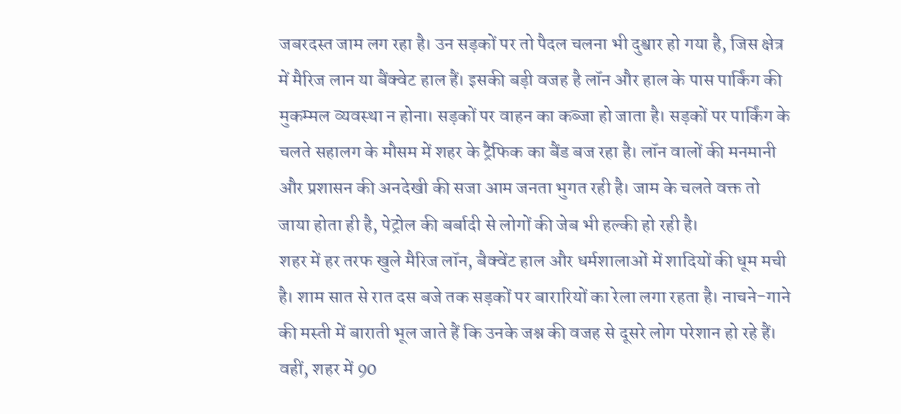जबरदस्त जाम लग रहा है। उन सड़कों पर तो पैदल चलना भी दुश्वार हो गया है, जिस क्षेत्र में मैरिज लान या बैंक्वेट हाल हैं। इसकी बड़ी वजह है लॉन और हाल के पास पार्किंग की मुकम्मल व्यवस्था न होना। सड़कों पर वाहन का कब्जा हो जाता है। सड़कों पर पार्किंग के चलते सहालग के मौसम में शहर के ट्रैफिक का बैंड बज रहा है। लॉन वालों की मनमानी और प्रशासन की अनदेखी की सजा आम जनता भुगत रही है। जाम के चलते वक्त तो जाया होता ही है, पेट्रोल की बर्बादी से लोगों की जेब भी हल्की हो रही है।
शहर में हर तरफ खुले मैरिज लॉन, बैक्वेंट हाल और धर्मशालाओं में शादियों की धूम मची है। शाम सात से रात दस बजे तक सड़कों पर बारारियों का रेला लगा रहता है। नाचने-गाने की मस्ती में बाराती भूल जाते हैं कि उनके जश्न की वजह से दूसरे लोग परेशान हो रहे हैं। वहीं, शहर में 90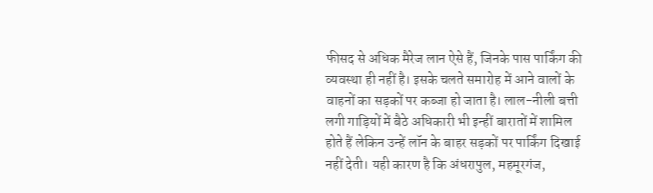फीसद से अधिक मैरेज लान ऐसे हैं, जिनके पास पार्किंग की व्यवस्था ही नहीं है। इसके चलते समारोह में आने वालों के वाहनों का सड़कों पर कब्जा हो जाता है। लाल-नीली बत्ती लगी गाड़ियों में बैठे अधिकारी भी इन्हीं बारातों में शामिल होते हैं लेकिन उन्हें लॉन के बाहर सड़कों पर पार्किंग दिखाई नहीं देती। यही कारण है कि अंधरापुल, महमूरगंज,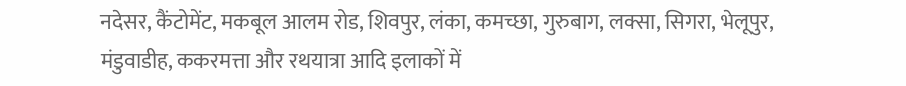नदेसर, कैंटोमेंट, मकबूल आलम रोड, शिवपुर, लंका, कमच्छा, गुरुबाग, लक्सा, सिगरा, भेलूपुर, मंडुवाडीह, ककरमत्ता और रथयात्रा आदि इलाकों में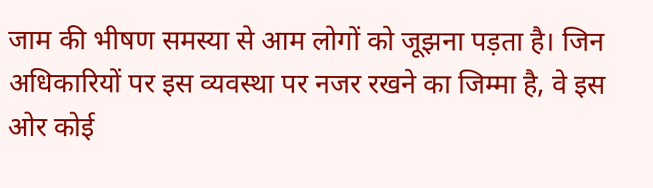जाम की भीषण समस्या से आम लोगों को जूझना पड़ता है। जिन अधिकारियों पर इस व्यवस्था पर नजर रखने का जिम्मा है, वे इस ओर कोई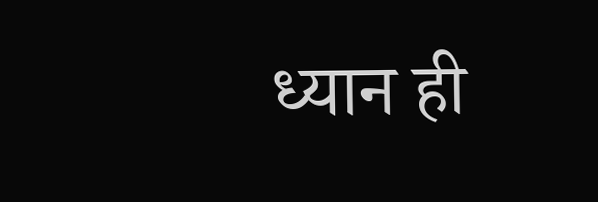ध्यान ही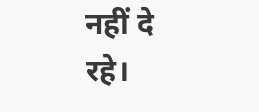नहीं दे रहे।